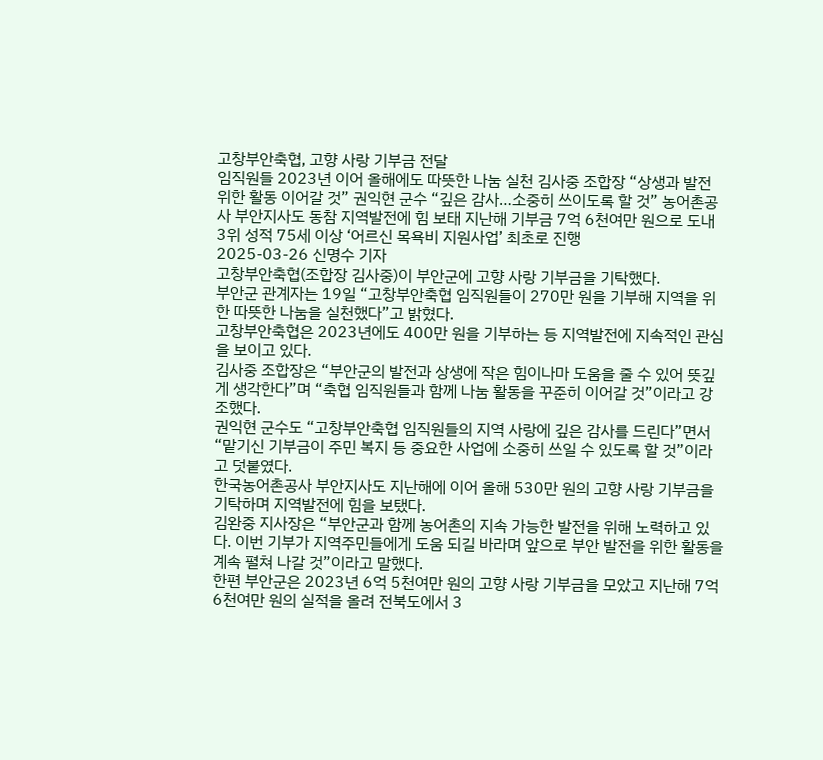고창부안축협, 고향 사랑 기부금 전달
임직원들 2023년 이어 올해에도 따뜻한 나눔 실천 김사중 조합장 “상생과 발전 위한 활동 이어갈 것” 권익현 군수 “깊은 감사…소중히 쓰이도록 할 것” 농어촌공사 부안지사도 동참 지역발전에 힘 보태 지난해 기부금 7억 6천여만 원으로 도내 3위 성적 75세 이상 ‘어르신 목욕비 지원사업’ 최초로 진행
2025-03-26 신명수 기자
고창부안축협(조합장 김사중)이 부안군에 고향 사랑 기부금을 기탁했다.
부안군 관계자는 19일 “고창부안축협 임직원들이 270만 원을 기부해 지역을 위한 따뜻한 나눔을 실천했다”고 밝혔다.
고창부안축협은 2023년에도 400만 원을 기부하는 등 지역발전에 지속적인 관심을 보이고 있다.
김사중 조합장은 “부안군의 발전과 상생에 작은 힘이나마 도움을 줄 수 있어 뜻깊게 생각한다”며 “축협 임직원들과 함께 나눔 활동을 꾸준히 이어갈 것”이라고 강조했다.
권익현 군수도 “고창부안축협 임직원들의 지역 사랑에 깊은 감사를 드린다”면서 “맡기신 기부금이 주민 복지 등 중요한 사업에 소중히 쓰일 수 있도록 할 것”이라고 덧붙였다.
한국농어촌공사 부안지사도 지난해에 이어 올해 530만 원의 고향 사랑 기부금을 기탁하며 지역발전에 힘을 보탰다.
김완중 지사장은 “부안군과 함께 농어촌의 지속 가능한 발전을 위해 노력하고 있다. 이번 기부가 지역주민들에게 도움 되길 바라며 앞으로 부안 발전을 위한 활동을 계속 펼쳐 나갈 것”이라고 말했다.
한편 부안군은 2023년 6억 5천여만 원의 고향 사랑 기부금을 모았고 지난해 7억 6천여만 원의 실적을 올려 전북도에서 3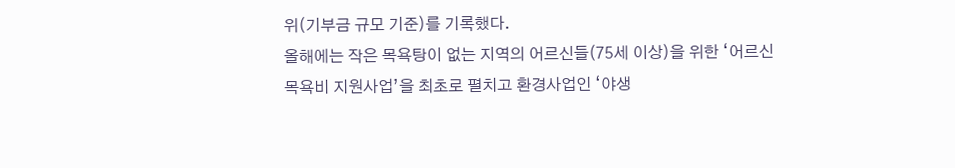위(기부금 규모 기준)를 기록했다.
올해에는 작은 목욕탕이 없는 지역의 어르신들(75세 이상)을 위한 ‘어르신 목욕비 지원사업’을 최초로 펼치고 환경사업인 ‘야생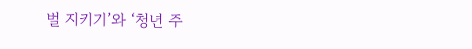벌 지키기’와 ‘청년 주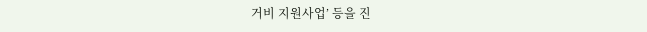거비 지원사업’ 등을 진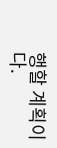행할 계획이다.